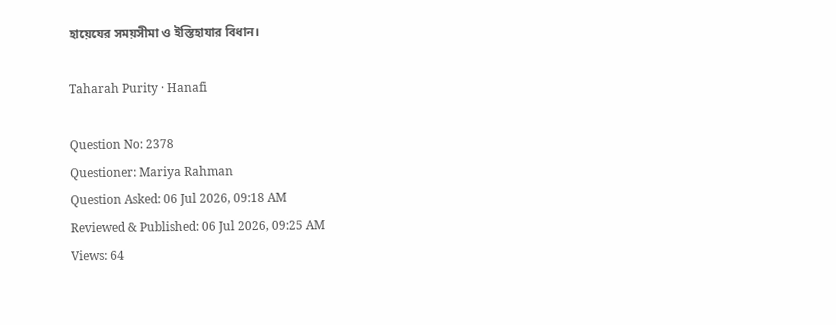হায়েযের সময়সীমা ও ইস্তিহাযার বিধান।

Taharah Purity · Hanafi

Question No: 2378
Questioner: Mariya Rahman
Question Asked: 06 Jul 2026, 09:18 AM
Reviewed & Published: 06 Jul 2026, 09:25 AM
Views: 64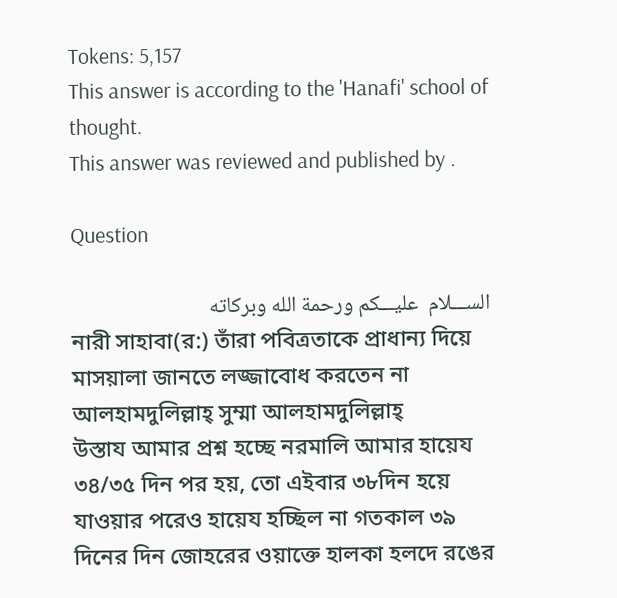Tokens: 5,157
This answer is according to the 'Hanafi' school of thought.
This answer was reviewed and published by .

Question

الســـلام  عليـــكم ورحمة الله وبركاته
নারী সাহাবা(র:) তাঁরা পবিত্রতাকে প্রাধান্য দিয়ে মাসয়ালা জানতে লজ্জাবোধ করতেন না আলহামদুলিল্লাহ্ সুম্মা আলহামদুলিল্লাহ্
উস্তায আমার প্রশ্ন হচ্ছে নরমালি আমার হায়েয ৩৪/৩৫ দিন পর হয়, তো এইবার ৩৮দিন হয়ে যাওয়ার পরেও হায়েয হচ্ছিল না গতকাল ৩৯ দিনের দিন জোহরের ওয়াক্তে হালকা হলদে রঙের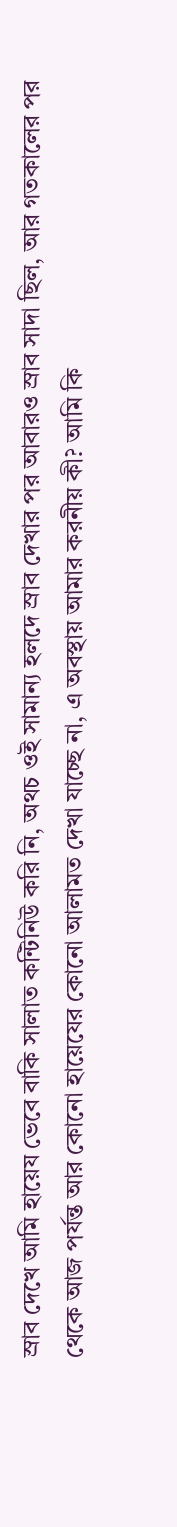স্রাব দেখে আমি হায়েয ভেবে বাকি সালাত কন্টিনিউ করি নি, অথচ ওই সামান্য হলদে স্রাব দেখার পর আবারও স্রাব সাদা ছিল, আর গতকালের পর থেকে আজ পর্যন্ত আর কোনো হায়েযের কোনো আলামত দেখা যাচ্ছে না, এ অবস্থায় আমার করনীয় কী? আমি কি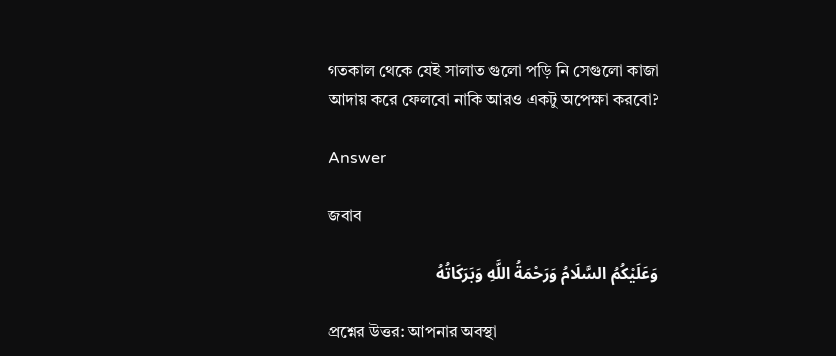গতকাল থেকে যেই সালাত গুলো পড়ি নি সেগুলো কাজা আদায় করে ফেলবো নাকি আরও একটু অপেক্ষা করবো?

Answer

জবাব

وَعَلَيْكُمُ السَّلَامُ وَرَحْمَةُ اللَّهِ وَبَرَكَاتُهُ

প্রশ্নের উত্তর: আপনার অবস্থা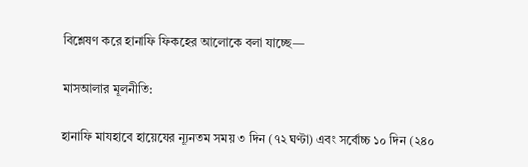বিশ্লেষণ করে হানাফি ফিকহের আলোকে বলা যাচ্ছে—

মাসআলার মূলনীতি:

হানাফি মাযহাবে হায়েযের ন্যূনতম সময় ৩ দিন (৭২ ঘণ্টা) এবং সর্বোচ্চ ১০ দিন (২৪০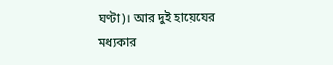ঘণ্টা)। আর দুই হায়েযের মধ্যকার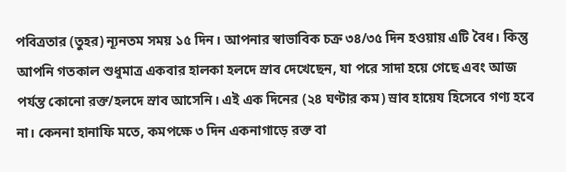পবিত্রতার (তুহর) ন্যূনতম সময় ১৫ দিন। আপনার স্বাভাবিক চক্র ৩৪/৩৫ দিন হওয়ায় এটি বৈধ। কিন্তু আপনি গতকাল শুধুমাত্র একবার হালকা হলদে স্রাব দেখেছেন, যা পরে সাদা হয়ে গেছে এবং আজ পর্যন্ত কোনো রক্ত/হলদে স্রাব আসেনি। এই এক দিনের (২৪ ঘণ্টার কম) স্রাব হায়েয হিসেবে গণ্য হবে না। কেননা হানাফি মতে, কমপক্ষে ৩ দিন একনাগাড়ে রক্ত বা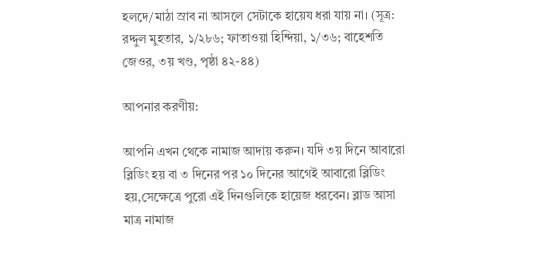হলদে/মাঠা স্রাব না আসলে সেটাকে হায়েয ধরা যায় না। (সূত্র: রদ্দুল মুহতার, ১/২৮৬; ফাতাওয়া হিন্দিয়া, ১/৩৬; বাহেশতি জেওর, ৩য় খণ্ড, পৃষ্ঠা ৪২-৪৪)

আপনার করণীয়:

আপনি এখন থেকে নামাজ আদায় করুন। যদি ৩য় দিনে আবারো ব্লিডিং হয় বা ৩ দিনের পর ১০ দিনের আগেই আবারো ব্লিডিং হয়,সেক্ষেত্রে পুরো এই দিনগুলিকে হায়েজ ধরবেন। ব্লাড আসা মাত্র নামাজ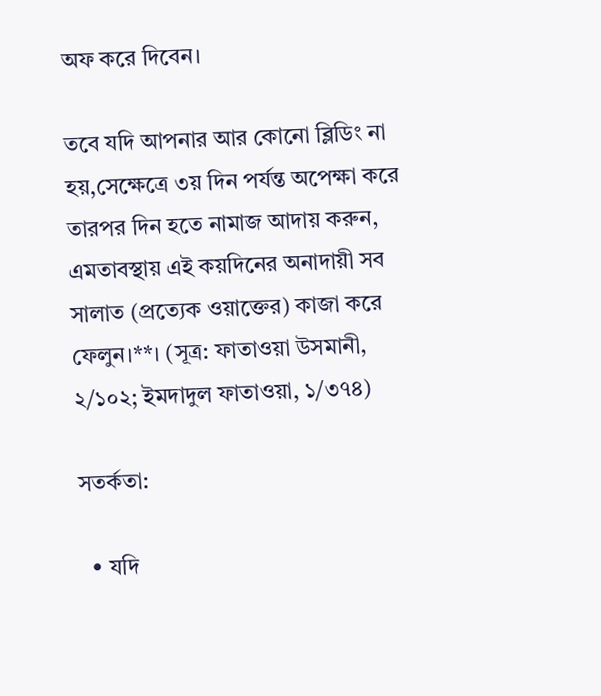অফ করে দিবেন।

তবে যদি আপনার আর কোনো ব্লিডিং না হয়,সেক্ষেত্রে ৩য় দিন পর্যন্ত অপেক্ষা করে তারপর দিন হতে নামাজ আদায় করুন, এমতাবস্থায় এই কয়দিনের অনাদায়ী সব সালাত (প্রত্যেক ওয়াক্তের) কাজা করে ফেলুন।**। (সূত্র: ফাতাওয়া উসমানী, ২/১০২; ইমদাদুল ফাতাওয়া, ১/৩৭৪)

সতর্কতা:

  • যদি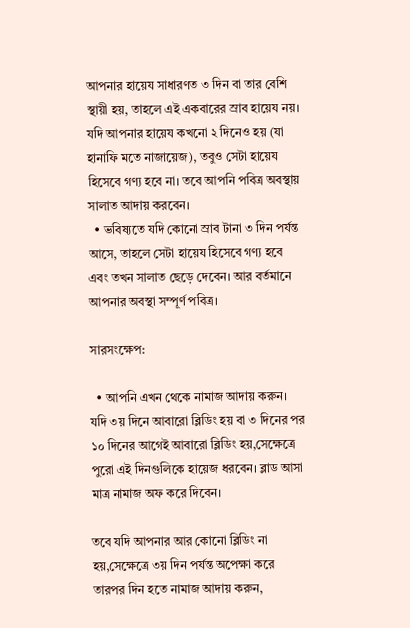আপনার হায়েয সাধারণত ৩ দিন বা তার বেশি স্থায়ী হয়, তাহলে এই একবারের স্রাব হায়েয নয়। যদি আপনার হায়েয কখনো ২ দিনেও হয় (যা হানাফি মতে নাজায়েজ), তবুও সেটা হায়েয হিসেবে গণ্য হবে না। তবে আপনি পবিত্র অবস্থায় সালাত আদায় করবেন।
  • ভবিষ্যতে যদি কোনো স্রাব টানা ৩ দিন পর্যন্ত আসে, তাহলে সেটা হায়েয হিসেবে গণ্য হবে এবং তখন সালাত ছেড়ে দেবেন। আর বর্তমানে আপনার অবস্থা সম্পূর্ণ পবিত্র।

সারসংক্ষেপ:

  • আপনি এখন থেকে নামাজ আদায় করুন। যদি ৩য় দিনে আবারো ব্লিডিং হয় বা ৩ দিনের পর ১০ দিনের আগেই আবারো ব্লিডিং হয়,সেক্ষেত্রে পুরো এই দিনগুলিকে হায়েজ ধরবেন। ব্লাড আসা মাত্র নামাজ অফ করে দিবেন।

তবে যদি আপনার আর কোনো ব্লিডিং না হয়,সেক্ষেত্রে ৩য় দিন পর্যন্ত অপেক্ষা করে তারপর দিন হতে নামাজ আদায় করুন,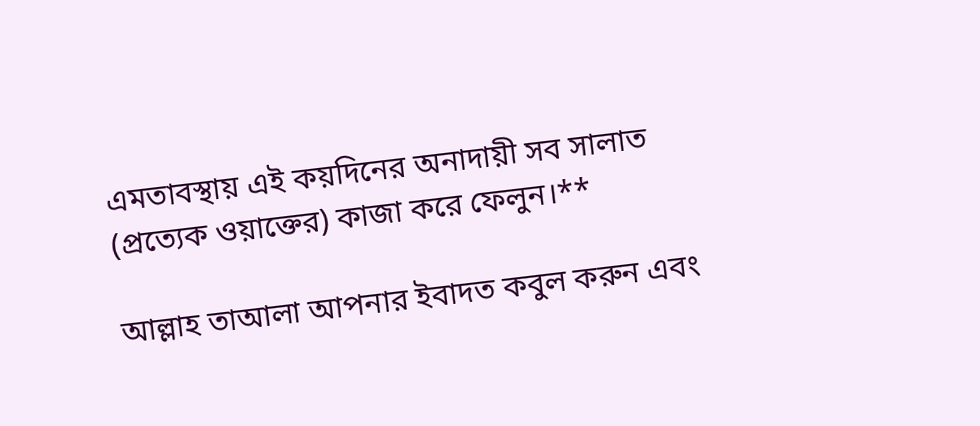এমতাবস্থায় এই কয়দিনের অনাদায়ী সব সালাত (প্রত্যেক ওয়াক্তের) কাজা করে ফেলুন।**

আল্লাহ তাআলা আপনার ইবাদত কবুল করুন এবং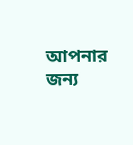আপনার জন্য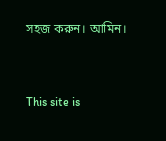সহজ করুন। আমিন।


This site is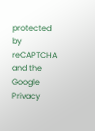protected by reCAPTCHA and the Google Privacy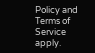Policy and Terms of Service apply.